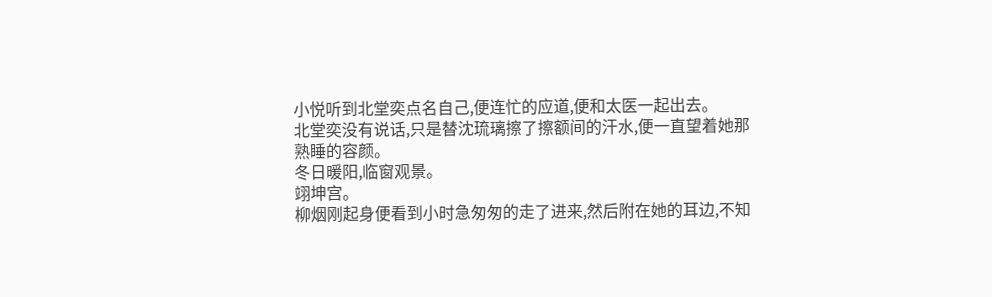小悦听到北堂奕点名自己,便连忙的应道,便和太医一起出去。
北堂奕没有说话,只是替沈琉璃擦了擦额间的汗水,便一直望着她那熟睡的容颜。
冬日暖阳,临窗观景。
翊坤宫。
柳烟刚起身便看到小时急匆匆的走了进来,然后附在她的耳边,不知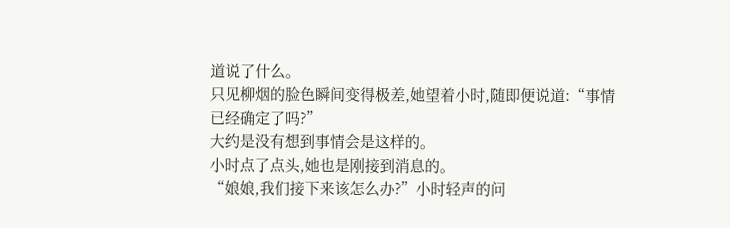道说了什么。
只见柳烟的脸色瞬间变得极差,她望着小时,随即便说道:“事情已经确定了吗?”
大约是没有想到事情会是这样的。
小时点了点头,她也是刚接到消息的。
“娘娘,我们接下来该怎么办?”小时轻声的问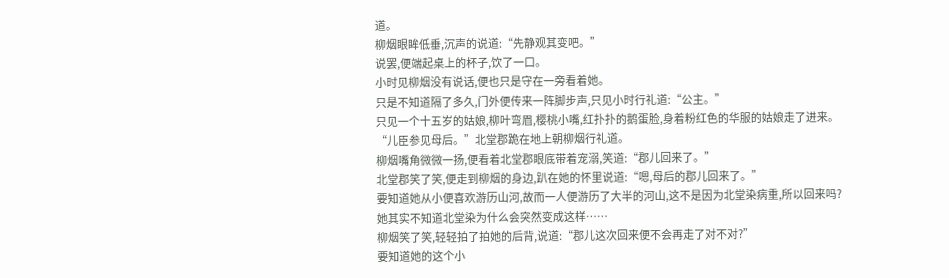道。
柳烟眼眸低垂,沉声的说道:“先静观其变吧。”
说罢,便端起桌上的杯子,饮了一口。
小时见柳烟没有说话,便也只是守在一旁看着她。
只是不知道隔了多久,门外便传来一阵脚步声,只见小时行礼道:“公主。”
只见一个十五岁的姑娘,柳叶弯眉,樱桃小嘴,红扑扑的鹅蛋脸,身着粉红色的华服的姑娘走了进来。
“儿臣参见母后。”北堂郡跪在地上朝柳烟行礼道。
柳烟嘴角微微一扬,便看着北堂郡眼底带着宠溺,笑道:“郡儿回来了。”
北堂郡笑了笑,便走到柳烟的身边,趴在她的怀里说道:“嗯,母后的郡儿回来了。”
要知道她从小便喜欢游历山河,故而一人便游历了大半的河山,这不是因为北堂染病重,所以回来吗?
她其实不知道北堂染为什么会突然变成这样……
柳烟笑了笑,轻轻拍了拍她的后背,说道:“郡儿这次回来便不会再走了对不对?”
要知道她的这个小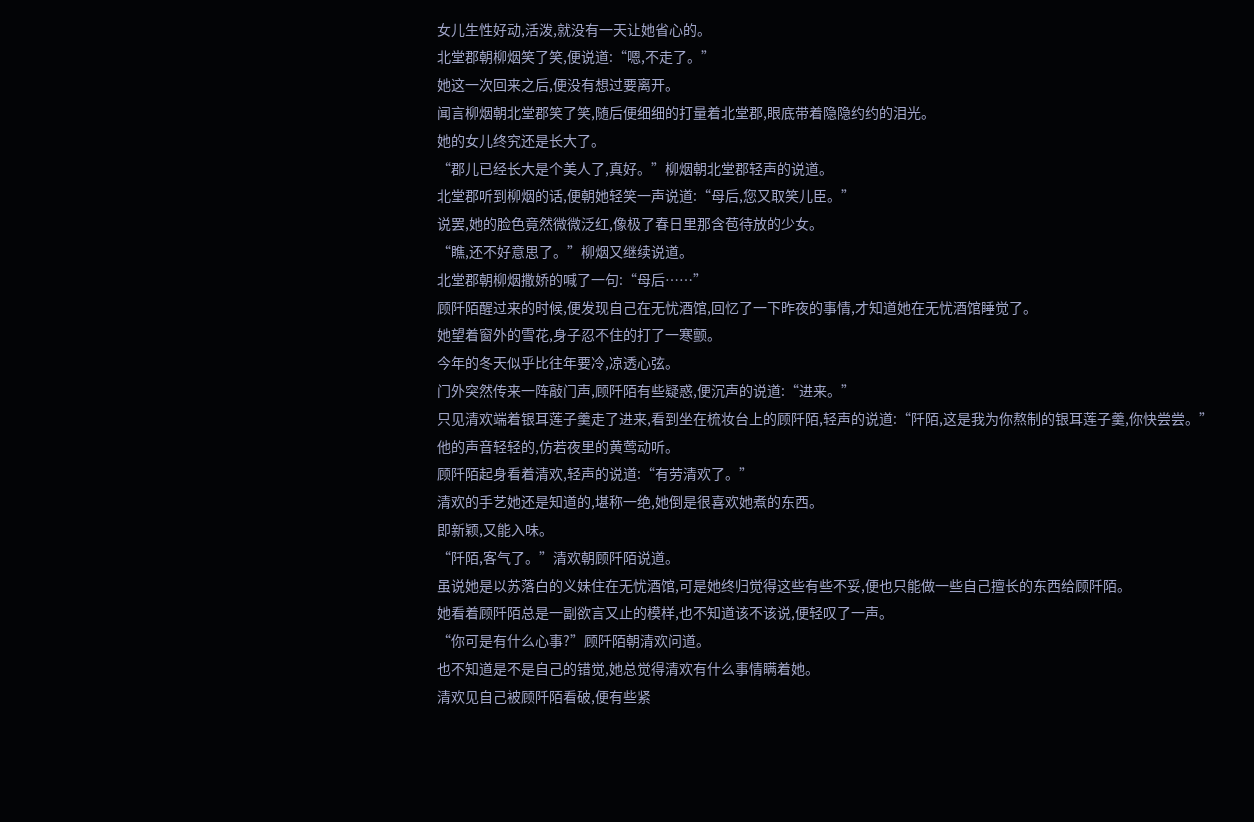女儿生性好动,活泼,就没有一天让她省心的。
北堂郡朝柳烟笑了笑,便说道:“嗯,不走了。”
她这一次回来之后,便没有想过要离开。
闻言柳烟朝北堂郡笑了笑,随后便细细的打量着北堂郡,眼底带着隐隐约约的泪光。
她的女儿终究还是长大了。
“郡儿已经长大是个美人了,真好。”柳烟朝北堂郡轻声的说道。
北堂郡听到柳烟的话,便朝她轻笑一声说道:“母后,您又取笑儿臣。”
说罢,她的脸色竟然微微泛红,像极了春日里那含苞待放的少女。
“瞧,还不好意思了。”柳烟又继续说道。
北堂郡朝柳烟撒娇的喊了一句:“母后……”
顾阡陌醒过来的时候,便发现自己在无忧酒馆,回忆了一下昨夜的事情,才知道她在无忧酒馆睡觉了。
她望着窗外的雪花,身子忍不住的打了一寒颤。
今年的冬天似乎比往年要冷,凉透心弦。
门外突然传来一阵敲门声,顾阡陌有些疑惑,便沉声的说道:“进来。”
只见清欢端着银耳莲子羹走了进来,看到坐在梳妆台上的顾阡陌,轻声的说道:“阡陌,这是我为你熬制的银耳莲子羹,你快尝尝。”
他的声音轻轻的,仿若夜里的黄莺动听。
顾阡陌起身看着清欢,轻声的说道:“有劳清欢了。”
清欢的手艺她还是知道的,堪称一绝,她倒是很喜欢她煮的东西。
即新颖,又能入味。
“阡陌,客气了。”清欢朝顾阡陌说道。
虽说她是以苏落白的义妹住在无忧酒馆,可是她终归觉得这些有些不妥,便也只能做一些自己擅长的东西给顾阡陌。
她看着顾阡陌总是一副欲言又止的模样,也不知道该不该说,便轻叹了一声。
“你可是有什么心事?”顾阡陌朝清欢问道。
也不知道是不是自己的错觉,她总觉得清欢有什么事情瞒着她。
清欢见自己被顾阡陌看破,便有些紧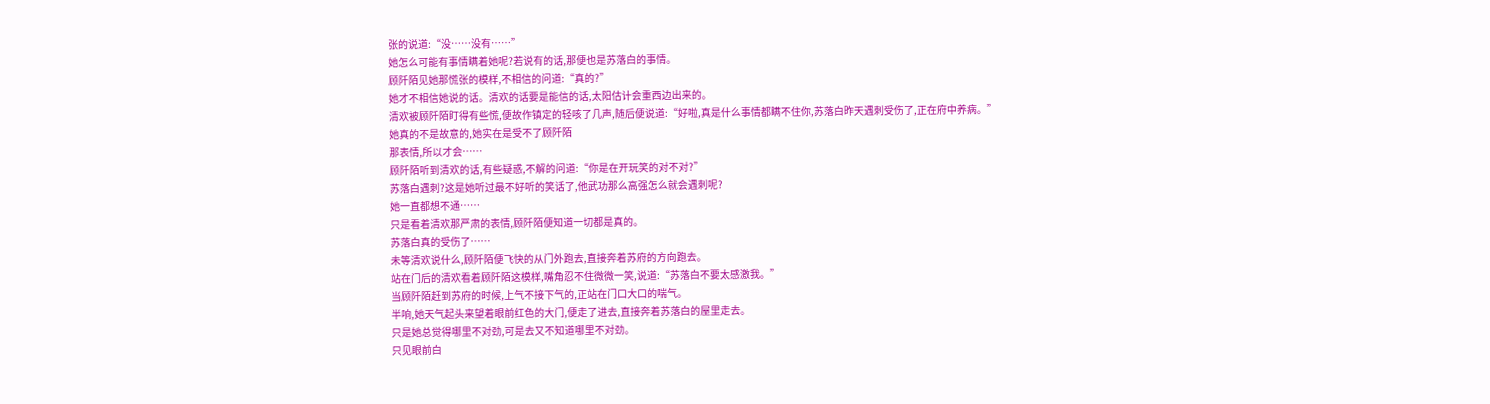张的说道:“没……没有……”
她怎么可能有事情瞒着她呢?若说有的话,那便也是苏落白的事情。
顾阡陌见她那慌张的模样,不相信的问道:“真的?”
她才不相信她说的话。清欢的话要是能信的话,太阳估计会重西边出来的。
清欢被顾阡陌盯得有些慌,便故作镇定的轻咳了几声,随后便说道:“好啦,真是什么事情都瞒不住你,苏落白昨天遇刺受伤了,正在府中养病。”
她真的不是故意的,她实在是受不了顾阡陌
那表情,所以才会……
顾阡陌听到清欢的话,有些疑惑,不解的问道:“你是在开玩笑的对不对?”
苏落白遇刺?这是她听过最不好听的笑话了,他武功那么高强怎么就会遇刺呢?
她一直都想不通……
只是看着清欢那严肃的表情,顾阡陌便知道一切都是真的。
苏落白真的受伤了……
未等清欢说什么,顾阡陌便飞快的从门外跑去,直接奔着苏府的方向跑去。
站在门后的清欢看着顾阡陌这模样,嘴角忍不住微微一笑,说道:“苏落白不要太感激我。”
当顾阡陌赶到苏府的时候,上气不接下气的,正站在门口大口的喘气。
半响,她天气起头来望着眼前红色的大门,便走了进去,直接奔着苏落白的屋里走去。
只是她总觉得哪里不对劲,可是去又不知道哪里不对劲。
只见眼前白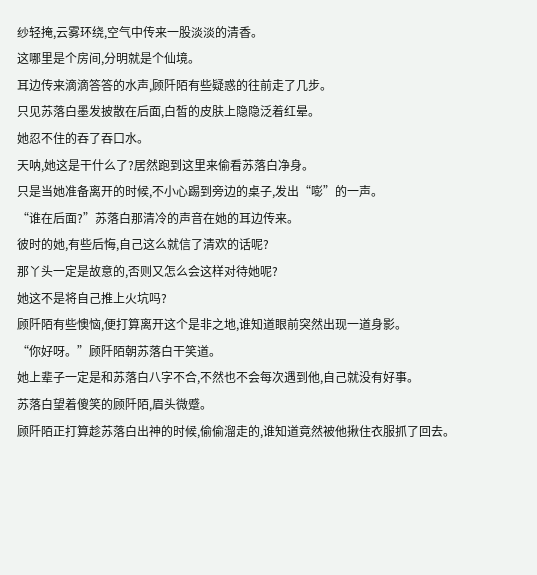纱轻掩,云雾环绕,空气中传来一股淡淡的清香。
这哪里是个房间,分明就是个仙境。
耳边传来滴滴答答的水声,顾阡陌有些疑惑的往前走了几步。
只见苏落白墨发披散在后面,白皙的皮肤上隐隐泛着红晕。
她忍不住的吞了吞口水。
天呐,她这是干什么了?居然跑到这里来偷看苏落白净身。
只是当她准备离开的时候,不小心踢到旁边的桌子,发出“嘭”的一声。
“谁在后面?”苏落白那清冷的声音在她的耳边传来。
彼时的她,有些后悔,自己这么就信了清欢的话呢?
那丫头一定是故意的,否则又怎么会这样对待她呢?
她这不是将自己推上火坑吗?
顾阡陌有些懊恼,便打算离开这个是非之地,谁知道眼前突然出现一道身影。
“你好呀。”顾阡陌朝苏落白干笑道。
她上辈子一定是和苏落白八字不合,不然也不会每次遇到他,自己就没有好事。
苏落白望着傻笑的顾阡陌,眉头微蹙。
顾阡陌正打算趁苏落白出神的时候,偷偷溜走的,谁知道竟然被他揪住衣服抓了回去。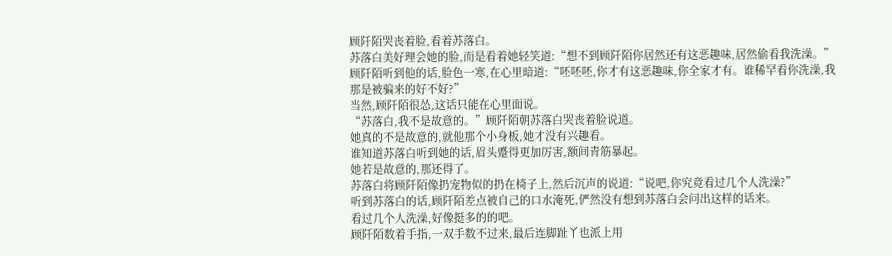顾阡陌哭丧着脸,看着苏落白。
苏落白美好理会她的脸,而是看着她轻笑道:“想不到顾阡陌你居然还有这恶趣味,居然偷看我洗澡。”
顾阡陌听到他的话,脸色一寒,在心里暗道:“呸呸呸,你才有这恶趣味,你全家才有。谁稀罕看你洗澡,我那是被骗来的好不好?”
当然,顾阡陌很怂,这话只能在心里面说。
“苏落白,我不是故意的。”顾阡陌朝苏落白哭丧着脸说道。
她真的不是故意的,就他那个小身板,她才没有兴趣看。
谁知道苏落白听到她的话,眉头蹙得更加厉害,额间青筋暴起。
她若是故意的,那还得了。
苏落白将顾阡陌像扔宠物似的扔在椅子上,然后沉声的说道:“说吧,你究竟看过几个人洗澡?”
听到苏落白的话,顾阡陌差点被自己的口水淹死,俨然没有想到苏落白会问出这样的话来。
看过几个人洗澡,好像挺多的的吧。
顾阡陌数着手指,一双手数不过来,最后连脚趾丫也派上用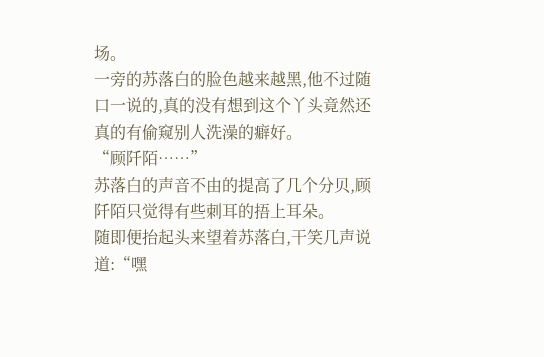场。
一旁的苏落白的脸色越来越黑,他不过随口一说的,真的没有想到这个丫头竟然还真的有偷窥别人洗澡的癖好。
“顾阡陌……”
苏落白的声音不由的提高了几个分贝,顾阡陌只觉得有些刺耳的捂上耳朵。
随即便抬起头来望着苏落白,干笑几声说道:“嘿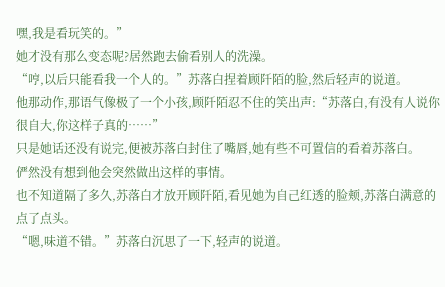嘿,我是看玩笑的。”
她才没有那么变态呢?居然跑去偷看别人的洗澡。
“哼,以后只能看我一个人的。”苏落白捏着顾阡陌的脸,然后轻声的说道。
他那动作,那语气像极了一个小孩,顾阡陌忍不住的笑出声:“苏落白,有没有人说你很自大,你这样子真的……”
只是她话还没有说完,便被苏落白封住了嘴唇,她有些不可置信的看着苏落白。
俨然没有想到他会突然做出这样的事情。
也不知道隔了多久,苏落白才放开顾阡陌,看见她为自己红透的脸颊,苏落白满意的点了点头。
“嗯,味道不错。”苏落白沉思了一下,轻声的说道。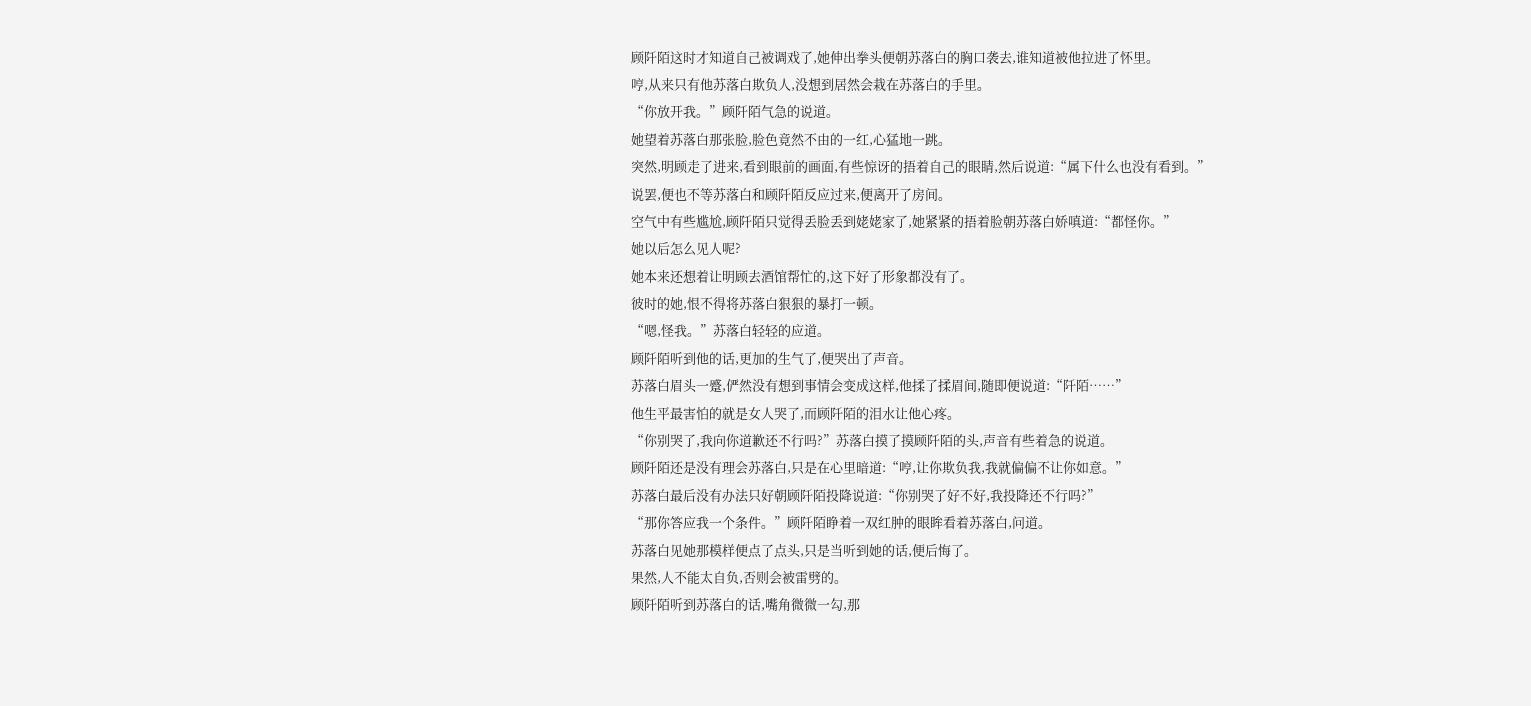顾阡陌这时才知道自己被调戏了,她伸出拳头便朝苏落白的胸口袭去,谁知道被他拉进了怀里。
哼,从来只有他苏落白欺负人,没想到居然会栽在苏落白的手里。
“你放开我。”顾阡陌气急的说道。
她望着苏落白那张脸,脸色竟然不由的一红,心猛地一跳。
突然,明顾走了进来,看到眼前的画面,有些惊讶的捂着自己的眼睛,然后说道:“属下什么也没有看到。”
说罢,便也不等苏落白和顾阡陌反应过来,便离开了房间。
空气中有些尴尬,顾阡陌只觉得丢脸丢到姥姥家了,她紧紧的捂着脸朝苏落白娇嗔道:“都怪你。”
她以后怎么见人呢?
她本来还想着让明顾去酒馆帮忙的,这下好了形象都没有了。
彼时的她,恨不得将苏落白狠狠的暴打一顿。
“嗯,怪我。”苏落白轻轻的应道。
顾阡陌听到他的话,更加的生气了,便哭出了声音。
苏落白眉头一蹙,俨然没有想到事情会变成这样,他揉了揉眉间,随即便说道:“阡陌……”
他生平最害怕的就是女人哭了,而顾阡陌的泪水让他心疼。
“你别哭了,我向你道歉还不行吗?”苏落白摸了摸顾阡陌的头,声音有些着急的说道。
顾阡陌还是没有理会苏落白,只是在心里暗道:“哼,让你欺负我,我就偏偏不让你如意。”
苏落白最后没有办法只好朝顾阡陌投降说道:“你别哭了好不好,我投降还不行吗?”
“那你答应我一个条件。”顾阡陌睁着一双红肿的眼眸看着苏落白,问道。
苏落白见她那模样便点了点头,只是当听到她的话,便后悔了。
果然,人不能太自负,否则会被雷劈的。
顾阡陌听到苏落白的话,嘴角微微一勾,那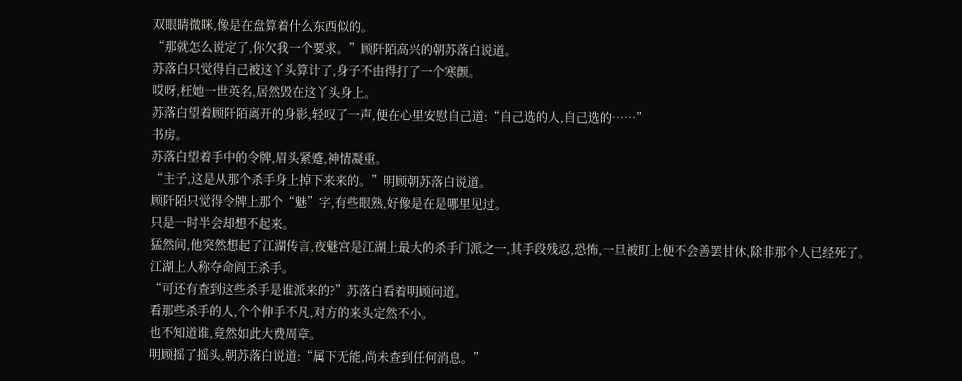双眼睛微眯,像是在盘算着什么东西似的。
“那就怎么说定了,你欠我一个要求。”顾阡陌高兴的朝苏落白说道。
苏落白只觉得自己被这丫头算计了,身子不由得打了一个寒颤。
哎呀,枉她一世英名,居然毁在这丫头身上。
苏落白望着顾阡陌离开的身影,轻叹了一声,便在心里安慰自己道:“自己选的人,自己选的……”
书房。
苏落白望着手中的令牌,眉头紧蹙,神情凝重。
“主子,这是从那个杀手身上掉下来来的。”明顾朝苏落白说道。
顾阡陌只觉得令牌上那个“魅”字,有些眼熟,好像是在是哪里见过。
只是一时半会却想不起来。
猛然间,他突然想起了江湖传言,夜魅宫是江湖上最大的杀手门派之一,其手段残忍,恐怖,一旦被盯上便不会善罢甘休,除非那个人已经死了。
江湖上人称夺命阎王杀手。
“可还有查到这些杀手是谁派来的?”苏落白看着明顾问道。
看那些杀手的人,个个伸手不凡,对方的来头定然不小。
也不知道谁,竟然如此大费周章。
明顾摇了摇头,朝苏落白说道:“属下无能,尚未查到任何消息。”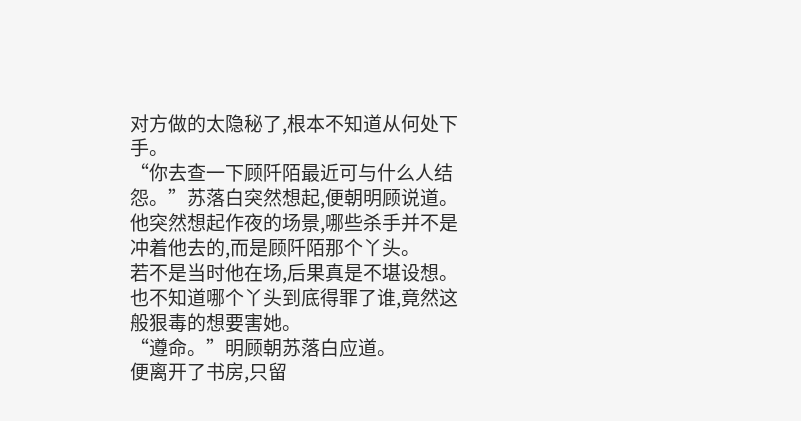对方做的太隐秘了,根本不知道从何处下手。
“你去查一下顾阡陌最近可与什么人结怨。”苏落白突然想起,便朝明顾说道。
他突然想起作夜的场景,哪些杀手并不是冲着他去的,而是顾阡陌那个丫头。
若不是当时他在场,后果真是不堪设想。
也不知道哪个丫头到底得罪了谁,竟然这般狠毒的想要害她。
“遵命。”明顾朝苏落白应道。
便离开了书房,只留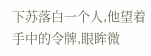下苏落白一个人,他望着手中的令牌,眼眸微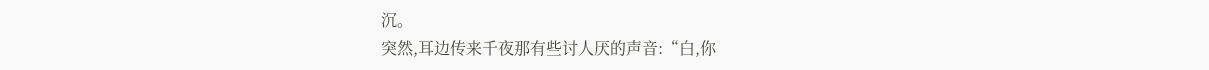沉。
突然,耳边传来千夜那有些讨人厌的声音:“白,你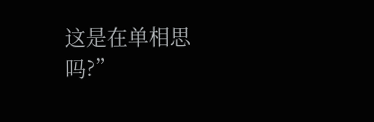这是在单相思吗?”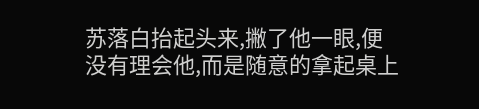苏落白抬起头来,撇了他一眼,便没有理会他,而是随意的拿起桌上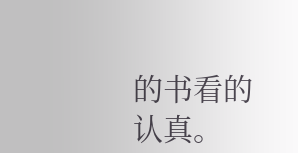的书看的认真。